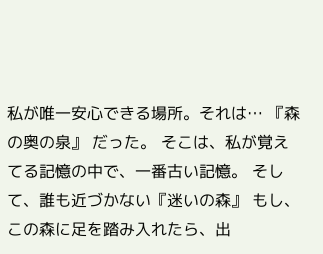私が唯一安心できる場所。それは… 『森の奥の泉』 だった。 そこは、私が覚えてる記憶の中で、一番古い記憶。 そして、誰も近づかない『迷いの森』 もし、この森に足を踏み入れたら、出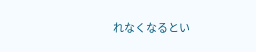れなくなるとい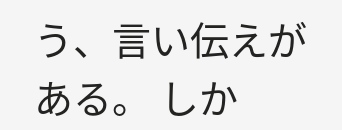う、言い伝えがある。 しか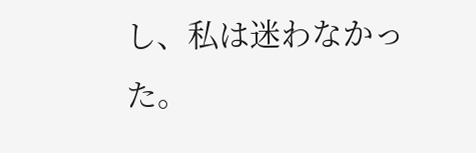し、私は迷わなかった。